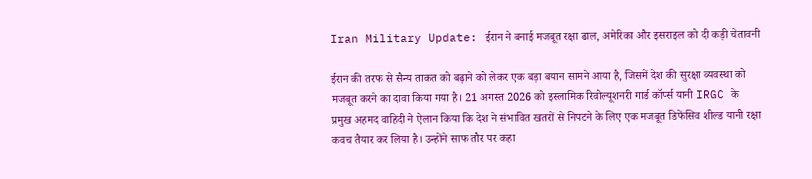Iran Military Update: ईरान ने बनाई मजबूत रक्षा ढाल, अमेरिका और इसराइल को दी कड़ी चेतावनी

ईरान की तरफ से सैन्य ताकत को बढ़ाने को लेकर एक बड़ा बयान सामने आया है, जिसमें देश की सुरक्षा व्यवस्था को मजबूत करने का दावा किया गया है। 21 अगस्त 2026 को इस्लामिक रिवोल्यूशनरी गार्ड कॉर्प्स यानी IRGC के प्रमुख अहमद वाहिदी ने ऐलान किया कि देश ने संभावित खतरों से निपटने के लिए एक मजबूत डिफेंसिव शील्ड यानी रक्षा कवच तैयार कर लिया है। उन्होंने साफ तौर पर कहा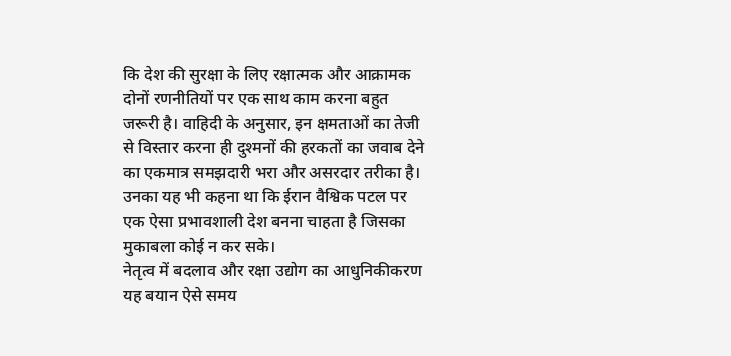कि देश की सुरक्षा के लिए रक्षात्मक और आक्रामक दोनों रणनीतियों पर एक साथ काम करना बहुत जरूरी है। वाहिदी के अनुसार, इन क्षमताओं का तेजी से विस्तार करना ही दुश्मनों की हरकतों का जवाब देने का एकमात्र समझदारी भरा और असरदार तरीका है। उनका यह भी कहना था कि ईरान वैश्विक पटल पर एक ऐसा प्रभावशाली देश बनना चाहता है जिसका मुकाबला कोई न कर सके।
नेतृत्व में बदलाव और रक्षा उद्योग का आधुनिकीकरण
यह बयान ऐसे समय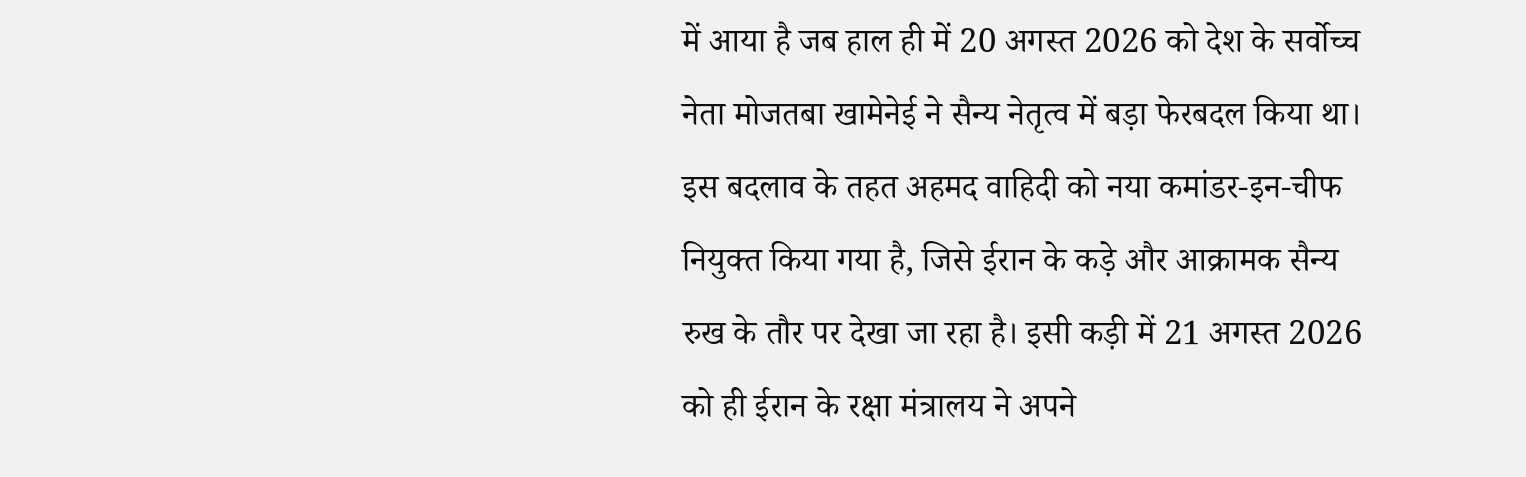में आया है जब हाल ही में 20 अगस्त 2026 को देश के सर्वोच्च नेता मोजतबा खामेनेई ने सैन्य नेतृत्व में बड़ा फेरबदल किया था। इस बदलाव के तहत अहमद वाहिदी को नया कमांडर-इन-चीफ नियुक्त किया गया है, जिसे ईरान के कड़े और आक्रामक सैन्य रुख के तौर पर देखा जा रहा है। इसी कड़ी में 21 अगस्त 2026 को ही ईरान के रक्षा मंत्रालय ने अपने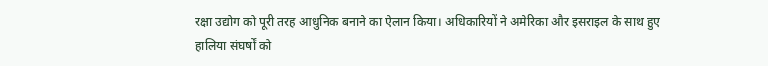रक्षा उद्योग को पूरी तरह आधुनिक बनाने का ऐलान किया। अधिकारियों ने अमेरिका और इसराइल के साथ हुए हालिया संघर्षों को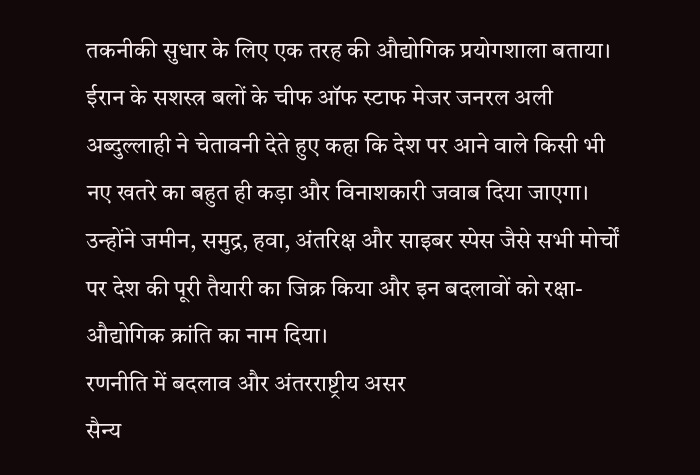तकनीकी सुधार के लिए एक तरह की औद्योगिक प्रयोगशाला बताया।
ईरान के सशस्त्र बलों के चीफ ऑफ स्टाफ मेजर जनरल अली अब्दुल्लाही ने चेतावनी देते हुए कहा कि देश पर आने वाले किसी भी नए खतरे का बहुत ही कड़ा और विनाशकारी जवाब दिया जाएगा। उन्होंने जमीन, समुद्र, हवा, अंतरिक्ष और साइबर स्पेस जैसे सभी मोर्चों पर देश की पूरी तैयारी का जिक्र किया और इन बदलावों को रक्षा-औद्योगिक क्रांति का नाम दिया।
रणनीति में बदलाव और अंतरराष्ट्रीय असर
सैन्य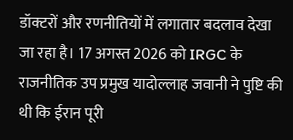डॉक्टरों और रणनीतियों में लगातार बदलाव देखा जा रहा है। 17 अगस्त 2026 को IRGC के राजनीतिक उप प्रमुख यादोल्लाह जवानी ने पुष्टि की थी कि ईरान पूरी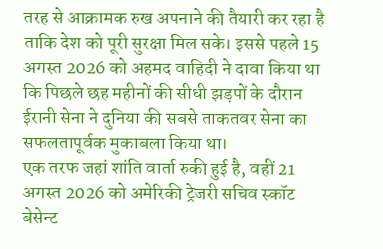तरह से आक्रामक रुख अपनाने की तैयारी कर रहा है ताकि देश को पूरी सुरक्षा मिल सके। इससे पहले 15 अगस्त 2026 को अहमद वाहिदी ने दावा किया था कि पिछले छह महीनों की सीधी झड़पों के दौरान ईरानी सेना ने दुनिया की सबसे ताकतवर सेना का सफलतापूर्वक मुकाबला किया था।
एक तरफ जहां शांति वार्ता रुकी हुई है, वहीं 21 अगस्त 2026 को अमेरिकी ट्रेजरी सचिव स्कॉट बेसेन्ट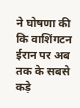ने घोषणा की कि वाशिंगटन ईरान पर अब तक के सबसे कड़े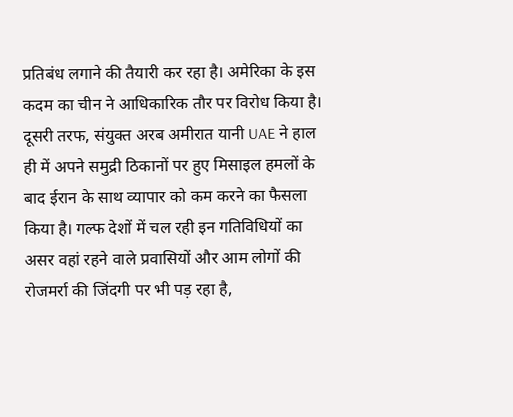प्रतिबंध लगाने की तैयारी कर रहा है। अमेरिका के इस कदम का चीन ने आधिकारिक तौर पर विरोध किया है। दूसरी तरफ, संयुक्त अरब अमीरात यानी UAE ने हाल ही में अपने समुद्री ठिकानों पर हुए मिसाइल हमलों के बाद ईरान के साथ व्यापार को कम करने का फैसला किया है। गल्फ देशों में चल रही इन गतिविधियों का असर वहां रहने वाले प्रवासियों और आम लोगों की रोजमर्रा की जिंदगी पर भी पड़ रहा है,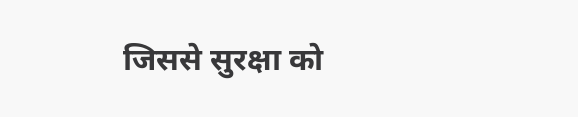जिससे सुरक्षा को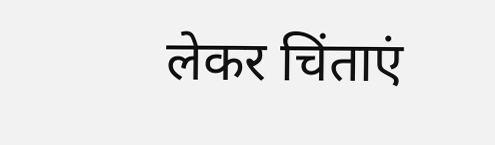लेकर चिंताएं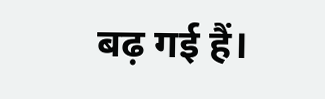बढ़ गई हैं।